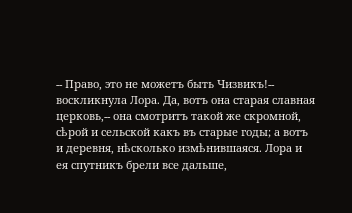-- Право, это не можетъ быть Чизвикъ!-- воскликнула Лора. Да, вотъ она старая славная церковь,-- она смотритъ такой же скромной, сѣрой и сельской какъ въ старые годы; а вотъ и деревня, нѣсколько измѣнившаяся. Лора и ея спутникъ брели все дальше,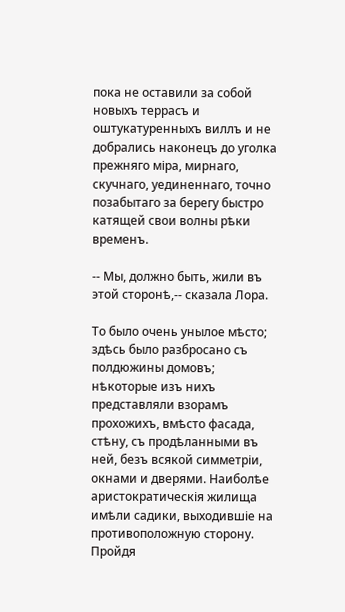пока не оставили за собой новыхъ террасъ и оштукатуренныхъ виллъ и не добрались наконецъ до уголка прежняго міра, мирнаго, скучнаго, уединеннаго, точно позабытаго за берегу быстро катящей свои волны рѣки временъ.

-- Мы, должно быть, жили въ этой сторонѣ,-- сказала Лора.

То было очень унылое мѣсто; здѣсь было разбросано съ полдюжины домовъ; нѣкоторые изъ нихъ представляли взорамъ прохожихъ, вмѣсто фасада, стѣну, съ продѣланными въ ней, безъ всякой симметріи, окнами и дверями. Наиболѣе аристократическія жилища имѣли садики, выходившіе на противоположную сторону. Пройдя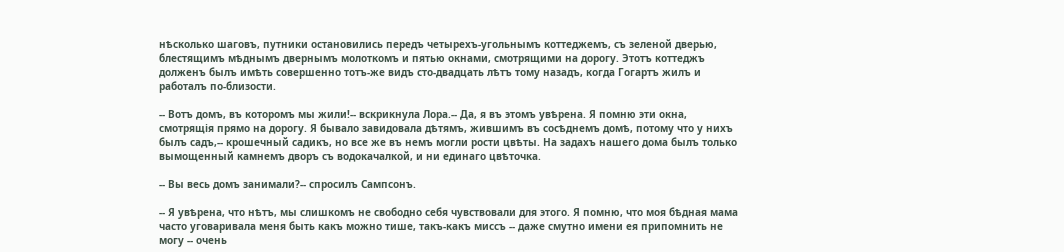нѣсколько шаговъ, путники остановились передъ четырехъ-угольнымъ коттеджемъ, съ зеленой дверью, блестящимъ мѣднымъ двернымъ молоткомъ и пятью окнами, смотрящими на дорогу. Этотъ коттеджъ долженъ былъ имѣть совершенно тотъ-же видъ сто-двадцать лѣтъ тому назадъ, когда Гогартъ жилъ и работалъ по-близости.

-- Вотъ домъ, въ которомъ мы жили!-- вскрикнула Лора.-- Да, я въ этомъ увѣрена. Я помню эти окна, смотрящія прямо на дорогу. Я бывало завидовала дѣтямъ, жившимъ въ сосѣднемъ домѣ, потому что у нихъ былъ садъ,-- крошечный садикъ, но все же въ немъ могли рости цвѣты. На задахъ нашего дома былъ только вымощенный камнемъ дворъ съ водокачалкой, и ни единаго цвѣточка.

-- Вы весь домъ занимали?-- спросилъ Сампсонъ.

-- Я увѣрена, что нѣтъ, мы слишкомъ не свободно себя чувствовали для этого. Я помню, что моя бѣдная мама часто уговаривала меня быть какъ можно тише, такъ-какъ миссъ -- даже смутно имени ея припомнить не могу -- очень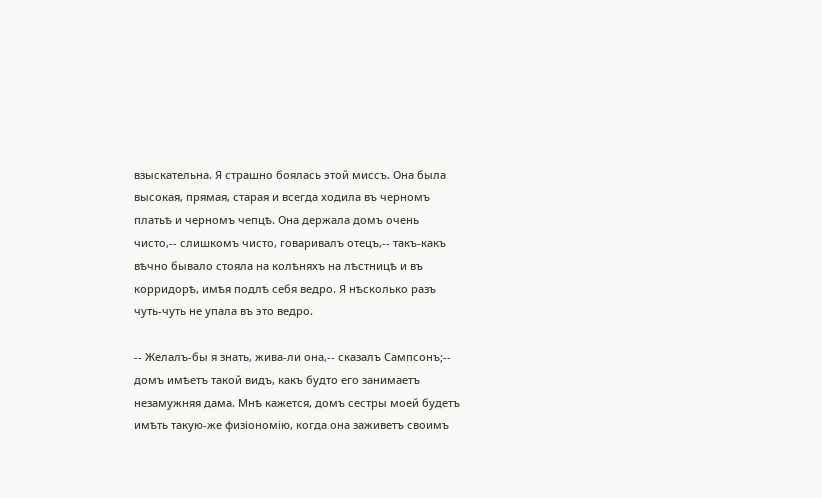взыскательна. Я страшно боялась этой миссъ. Она была высокая, прямая, старая и всегда ходила въ черномъ платьѣ и черномъ чепцѣ. Она держала домъ очень чисто,-- слишкомъ чисто, говаривалъ отецъ,-- такъ-какъ вѣчно бывало стояла на колѣняхъ на лѣстницѣ и въ корридорѣ, имѣя подлѣ себя ведро. Я нѣсколько разъ чуть-чуть не упала въ это ведро.

-- Желалъ-бы я знать, жива-ли она,-- сказалъ Сампсонъ;-- домъ имѣетъ такой видъ, какъ будто его занимаетъ незамужняя дама. Мнѣ кажется, домъ сестры моей будетъ имѣть такую-же физіономію, когда она заживетъ своимъ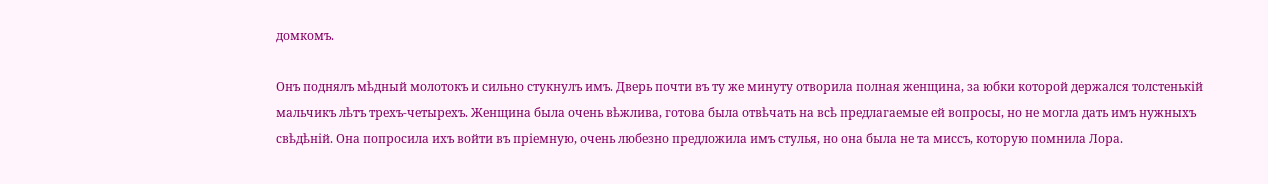домкомъ.

Онъ поднялъ мѣдный молотокъ и сильно стукнулъ имъ. Дверь почти въ ту же минуту отворила полная женщина, за юбки которой держался толстенькій мальчикъ лѣтъ трехъ-четырехъ. Женщина была очень вѣжлива, готова была отвѣчать на всѣ предлагаемые ей вопросы, но не могла дать имъ нужныхъ свѣдѣній. Она попросила ихъ войти въ пріемную, очень любезно предложила имъ стулья, но она была не та миссъ, которую помнила Лора.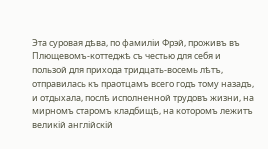Эта суровая дѣва, по фамиліи Фрэй, проживъ въ Плющевомъ-коттеджѣ съ честью для себя и пользой для прихода тридцать-восемь лѣтъ, отправилась къ праотцамъ всего годъ тому назадъ, и отдыхала, послѣ исполненной трудовъ жизни, на мирномъ старомъ кладбищѣ, на которомъ лежитъ великій англійскій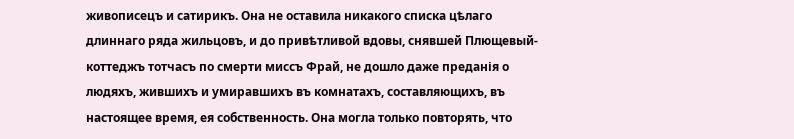живописецъ и сатирикъ. Она не оставила никакого списка цѣлаго длиннаго ряда жильцовъ, и до привѣтливой вдовы, снявшей Плющевый-коттеджъ тотчасъ по смерти миссъ Фрай, не дошло даже преданія о людяхъ, жившихъ и умиравшихъ въ комнатахъ, составляющихъ, въ настоящее время, ея собственность. Она могла только повторять, что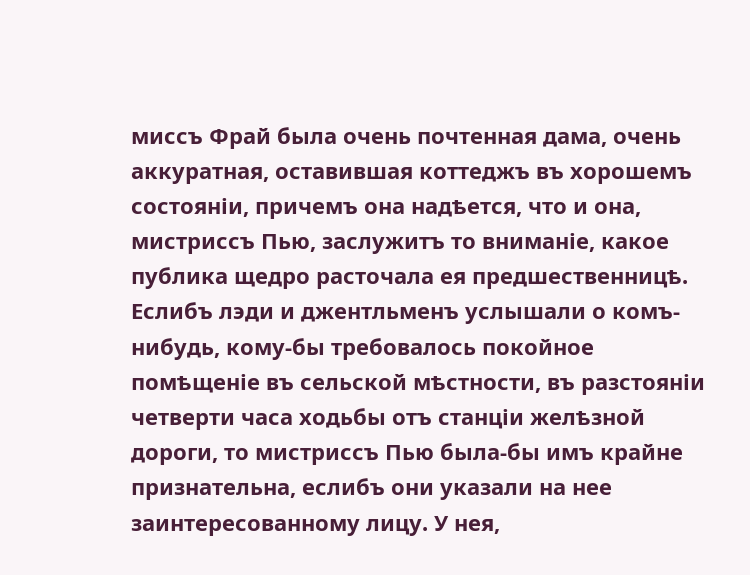миссъ Фрай была очень почтенная дама, очень аккуратная, оставившая коттеджъ въ хорошемъ состояніи, причемъ она надѣется, что и она, мистриссъ Пью, заслужитъ то вниманіе, какое публика щедро расточала ея предшественницѣ. Еслибъ лэди и джентльменъ услышали о комъ-нибудь, кому-бы требовалось покойное помѣщеніе въ сельской мѣстности, въ разстояніи четверти часа ходьбы отъ станціи желѣзной дороги, то мистриссъ Пью была-бы имъ крайне признательна, еслибъ они указали на нее заинтересованному лицу. У нея,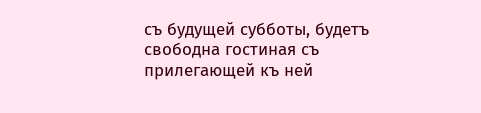съ будущей субботы, будетъ свободна гостиная съ прилегающей къ ней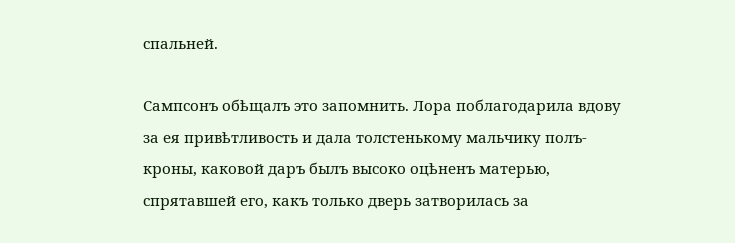спальней.

Сампсонъ обѣщалъ это запомнить. Лора поблагодарила вдову за ея привѣтливость и дала толстенькому мальчику полъ-кроны, каковой даръ былъ высоко оцѣненъ матерью, спрятавшей его, какъ только дверь затворилась за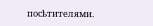посѣтителями.